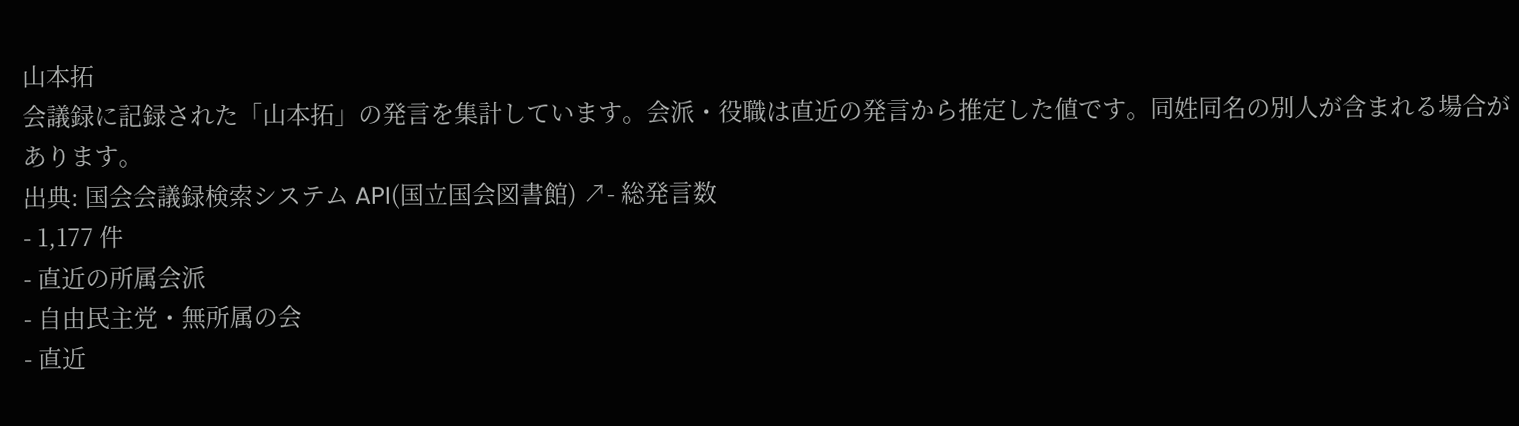山本拓
会議録に記録された「山本拓」の発言を集計しています。会派・役職は直近の発言から推定した値です。同姓同名の別人が含まれる場合があります。
出典: 国会会議録検索システム API(国立国会図書館) ↗- 総発言数
- 1,177 件
- 直近の所属会派
- 自由民主党・無所属の会
- 直近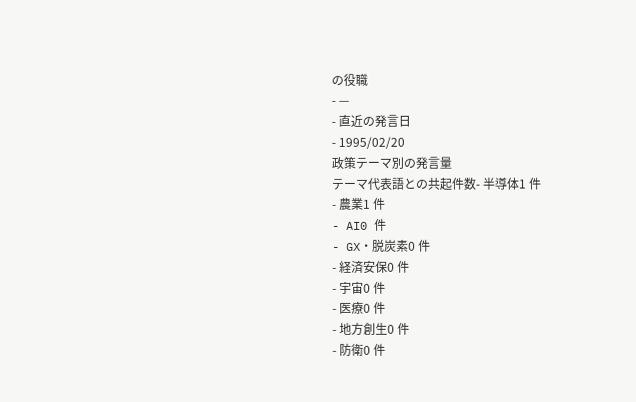の役職
- —
- 直近の発言日
- 1995/02/20
政策テーマ別の発言量
テーマ代表語との共起件数- 半導体1 件
- 農業1 件
- AI0 件
- GX・脱炭素0 件
- 経済安保0 件
- 宇宙0 件
- 医療0 件
- 地方創生0 件
- 防衛0 件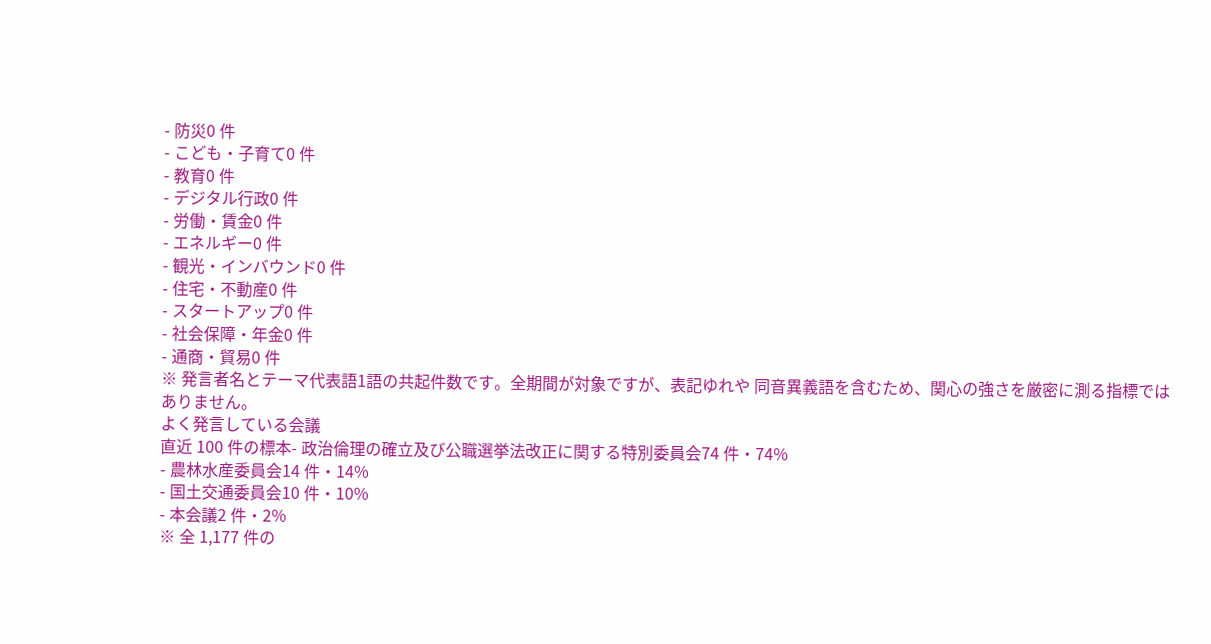- 防災0 件
- こども・子育て0 件
- 教育0 件
- デジタル行政0 件
- 労働・賃金0 件
- エネルギー0 件
- 観光・インバウンド0 件
- 住宅・不動産0 件
- スタートアップ0 件
- 社会保障・年金0 件
- 通商・貿易0 件
※ 発言者名とテーマ代表語1語の共起件数です。全期間が対象ですが、表記ゆれや 同音異義語を含むため、関心の強さを厳密に測る指標ではありません。
よく発言している会議
直近 100 件の標本- 政治倫理の確立及び公職選挙法改正に関する特別委員会74 件・74%
- 農林水産委員会14 件・14%
- 国土交通委員会10 件・10%
- 本会議2 件・2%
※ 全 1,177 件の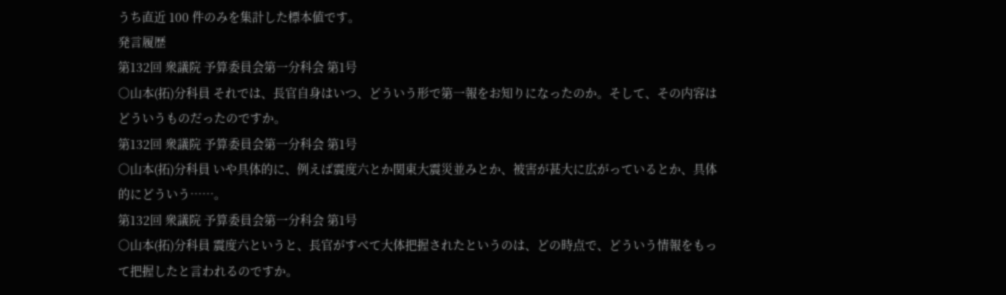うち直近 100 件のみを集計した標本値です。
発言履歴
第132回 衆議院 予算委員会第一分科会 第1号
○山本(拓)分科員 それでは、長官自身はいつ、どういう形で第一報をお知りになったのか。そして、その内容はどういうものだったのですか。
第132回 衆議院 予算委員会第一分科会 第1号
○山本(拓)分科員 いや具体的に、例えば震度六とか関東大震災並みとか、被害が甚大に広がっているとか、具体的にどういう……。
第132回 衆議院 予算委員会第一分科会 第1号
○山本(拓)分科員 震度六というと、長官がすべて大体把握されたというのは、どの時点で、どういう情報をもって把握したと言われるのですか。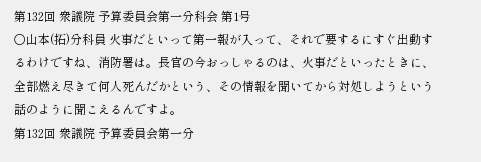第132回 衆議院 予算委員会第一分科会 第1号
○山本(拓)分科員 火事だといって第一報が入って、それで要するにすぐ出動するわけですね、消防署は。長官の今おっしゃるのは、火事だといったときに、全部燃え尽きて何人死んだかという、その情報を聞いてから対処しようという話のように聞こえるんですよ。
第132回 衆議院 予算委員会第一分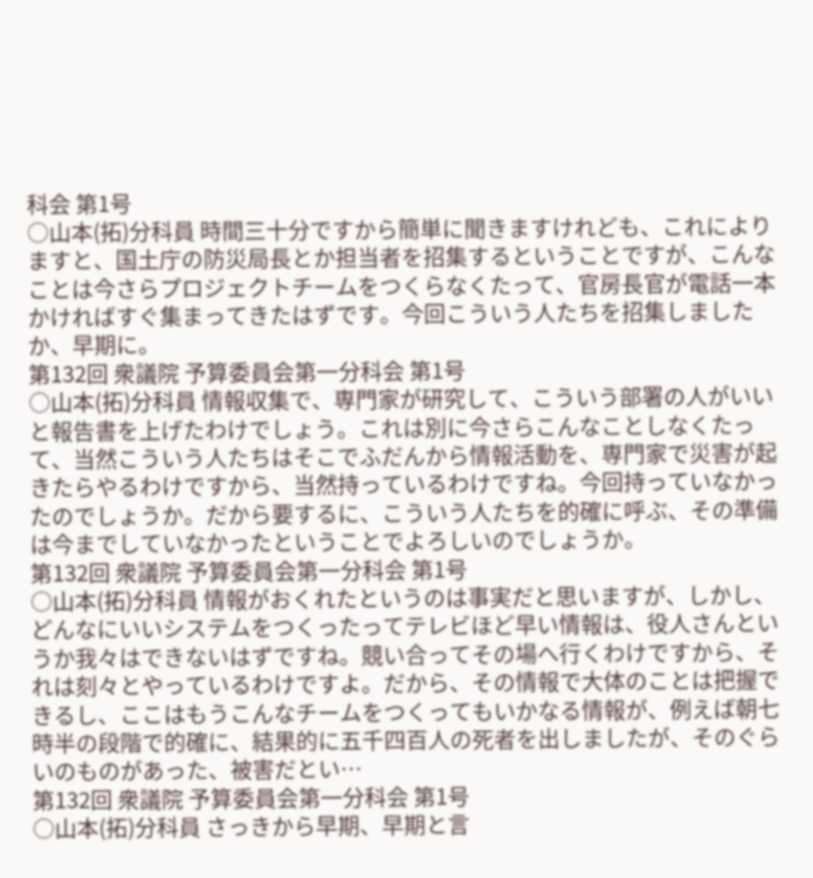科会 第1号
○山本(拓)分科員 時間三十分ですから簡単に聞きますけれども、これによりますと、国土庁の防災局長とか担当者を招集するということですが、こんなことは今さらプロジェクトチームをつくらなくたって、官房長官が電話一本かければすぐ集まってきたはずです。今回こういう人たちを招集しましたか、早期に。
第132回 衆議院 予算委員会第一分科会 第1号
○山本(拓)分科員 情報収集で、専門家が研究して、こういう部署の人がいいと報告書を上げたわけでしょう。これは別に今さらこんなことしなくたって、当然こういう人たちはそこでふだんから情報活動を、専門家で災害が起きたらやるわけですから、当然持っているわけですね。今回持っていなかったのでしょうか。だから要するに、こういう人たちを的確に呼ぶ、その準備は今までしていなかったということでよろしいのでしょうか。
第132回 衆議院 予算委員会第一分科会 第1号
○山本(拓)分科員 情報がおくれたというのは事実だと思いますが、しかし、どんなにいいシステムをつくったってテレビほど早い情報は、役人さんというか我々はできないはずですね。競い合ってその場へ行くわけですから、それは刻々とやっているわけですよ。だから、その情報で大体のことは把握できるし、ここはもうこんなチームをつくってもいかなる情報が、例えば朝七時半の段階で的確に、結果的に五千四百人の死者を出しましたが、そのぐらいのものがあった、被害だとい…
第132回 衆議院 予算委員会第一分科会 第1号
○山本(拓)分科員 さっきから早期、早期と言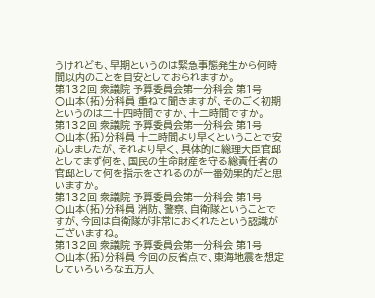うけれども、早期というのは緊急事態発生から何時間以内のことを目安としておられますか。
第132回 衆議院 予算委員会第一分科会 第1号
○山本(拓)分科員 重ねて聞きますが、そのごく初期というのは二十四時間ですか、十二時間ですか。
第132回 衆議院 予算委員会第一分科会 第1号
○山本(拓)分科員 十二時間より早くということで安心しましたが、それより早く、具体的に総理大臣官邸としてまず何を、国民の生命財産を守る総責任者の官邸として何を指示をされるのが一番効果的だと思いますか。
第132回 衆議院 予算委員会第一分科会 第1号
○山本(拓)分科員 消防、警察、自衛隊ということですが、今回は自衛隊が非常におくれたという認識がございますね。
第132回 衆議院 予算委員会第一分科会 第1号
○山本(拓)分科員 今回の反省点で、東海地震を想定していろいろな五万人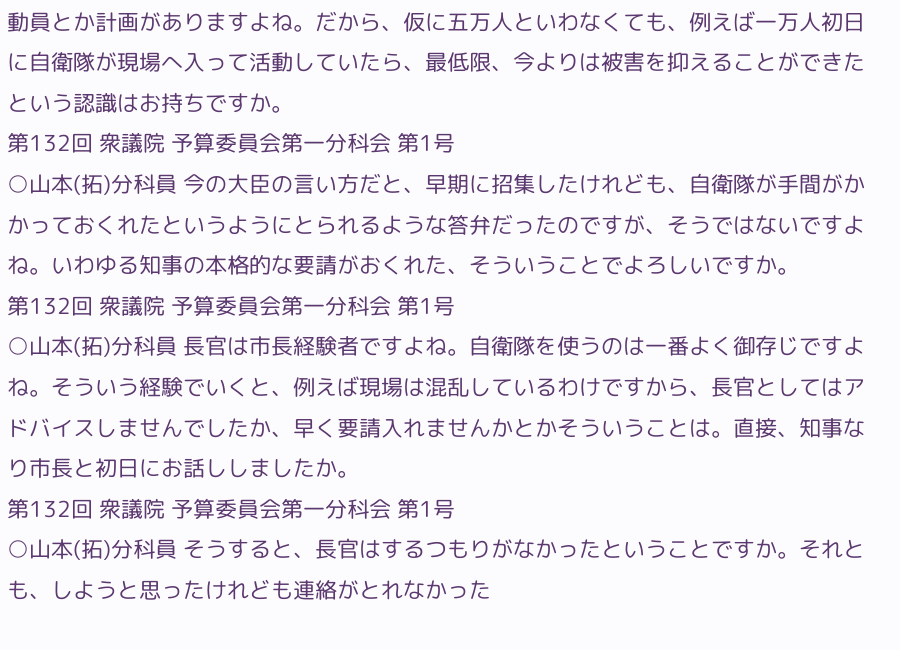動員とか計画がありますよね。だから、仮に五万人といわなくても、例えば一万人初日に自衛隊が現場へ入って活動していたら、最低限、今よりは被害を抑えることができたという認識はお持ちですか。
第132回 衆議院 予算委員会第一分科会 第1号
○山本(拓)分科員 今の大臣の言い方だと、早期に招集したけれども、自衛隊が手間がかかっておくれたというようにとられるような答弁だったのですが、そうではないですよね。いわゆる知事の本格的な要請がおくれた、そういうことでよろしいですか。
第132回 衆議院 予算委員会第一分科会 第1号
○山本(拓)分科員 長官は市長経験者ですよね。自衛隊を使うのは一番よく御存じですよね。そういう経験でいくと、例えば現場は混乱しているわけですから、長官としてはアドバイスしませんでしたか、早く要請入れませんかとかそういうことは。直接、知事なり市長と初日にお話ししましたか。
第132回 衆議院 予算委員会第一分科会 第1号
○山本(拓)分科員 そうすると、長官はするつもりがなかったということですか。それとも、しようと思ったけれども連絡がとれなかった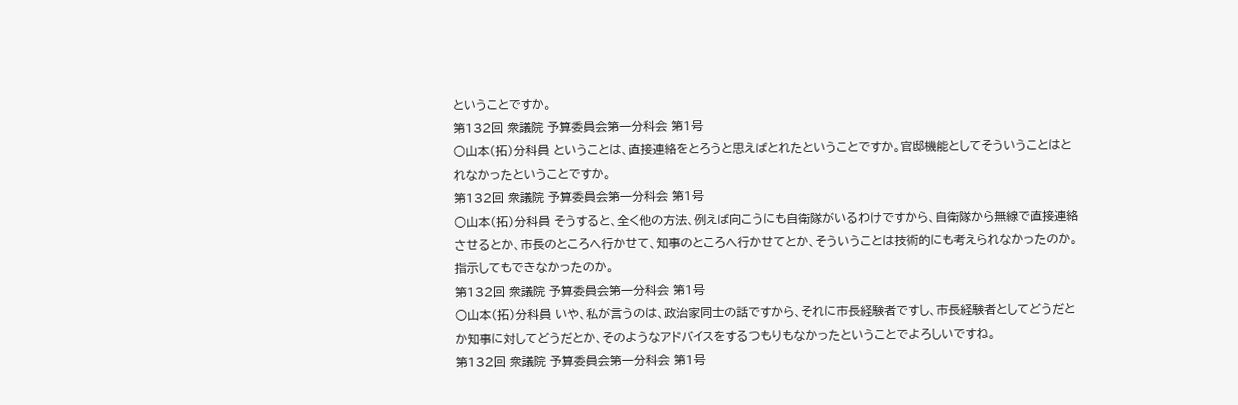ということですか。
第132回 衆議院 予算委員会第一分科会 第1号
○山本(拓)分科員 ということは、直接連絡をとろうと思えばとれたということですか。官邸機能としてそういうことはとれなかったということですか。
第132回 衆議院 予算委員会第一分科会 第1号
○山本(拓)分科員 そうすると、全く他の方法、例えば向こうにも自衛隊がいるわけですから、自衛隊から無線で直接連絡させるとか、市長のところへ行かせて、知事のところへ行かせてとか、そういうことは技術的にも考えられなかったのか。指示してもできなかったのか。
第132回 衆議院 予算委員会第一分科会 第1号
○山本(拓)分科員 いや、私が言うのは、政治家同士の話ですから、それに市長経験者ですし、市長経験者としてどうだとか知事に対してどうだとか、そのようなアドバイスをするつもりもなかったということでよろしいですね。
第132回 衆議院 予算委員会第一分科会 第1号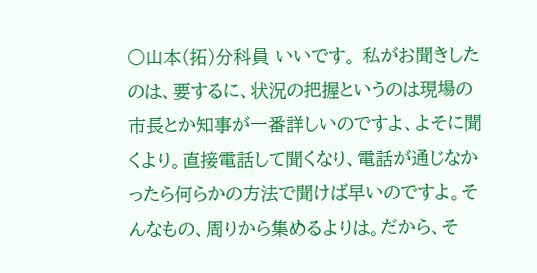○山本(拓)分科員 いいです。 私がお聞きしたのは、要するに、状況の把握というのは現場の市長とか知事が一番詳しいのですよ、よそに聞くより。直接電話して聞くなり、電話が通じなかったら何らかの方法で聞けば早いのですよ。そんなもの、周りから集めるよりは。だから、そ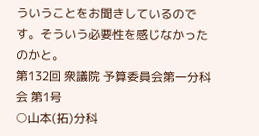ういうことをお聞きしているのです。そういう必要性を感じなかったのかと。
第132回 衆議院 予算委員会第一分科会 第1号
○山本(拓)分科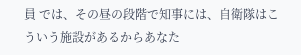員 では、その昼の段階で知事には、自衛隊はこういう施設があるからあなた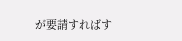が要請すればす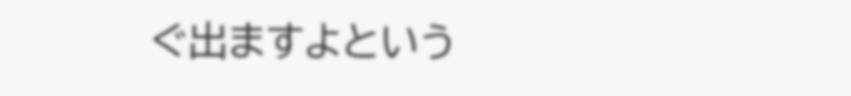ぐ出ますよという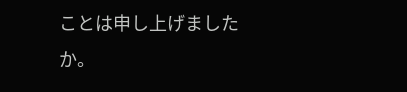ことは申し上げましたか。